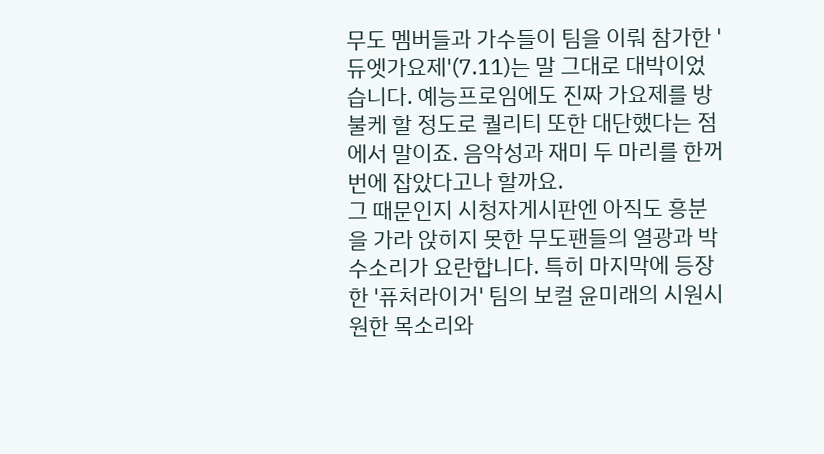무도 멤버들과 가수들이 팀을 이뤄 참가한 '듀엣가요제'(7.11)는 말 그대로 대박이었습니다. 예능프로임에도 진짜 가요제를 방불케 할 정도로 퀄리티 또한 대단했다는 점에서 말이죠. 음악성과 재미 두 마리를 한꺼번에 잡았다고나 할까요.
그 때문인지 시청자게시판엔 아직도 흥분을 가라 앉히지 못한 무도팬들의 열광과 박수소리가 요란합니다. 특히 마지막에 등장한 '퓨처라이거' 팀의 보컬 윤미래의 시원시원한 목소리와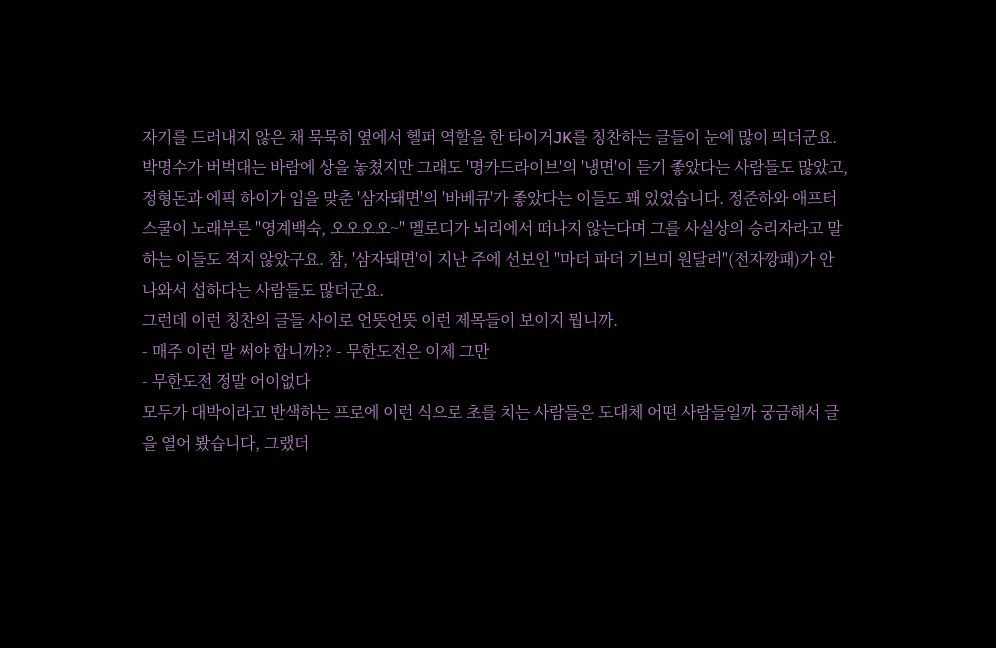자기를 드러내지 않은 채 묵묵히 옆에서 헬퍼 역할을 한 타이거JK를 칭찬하는 글들이 눈에 많이 띄더군요.
박명수가 버벅대는 바람에 상을 놓쳤지만 그래도 '명카드라이브'의 '냉면'이 듣기 좋았다는 사람들도 많았고, 정형돈과 에픽 하이가 입을 맞춘 '삼자돼면'의 '바베큐'가 좋았다는 이들도 꽤 있었습니다. 정준하와 애프터스쿨이 노래부른 "영계백숙, 오오오오~" 멜로디가 뇌리에서 떠나지 않는다며 그를 사실상의 승리자라고 말하는 이들도 적지 않았구요. 참, '삼자돼면'이 지난 주에 선보인 "마더 파더 기브미 원달러"(전자깡패)가 안 나와서 섭하다는 사람들도 많더군요.
그런데 이런 칭찬의 글들 사이로 언뜻언뜻 이런 제목들이 보이지 뭡니까.
- 매주 이런 말 써야 합니까?? - 무한도전은 이제 그만
- 무한도전 정말 어이없다
모두가 대박이라고 반색하는 프로에 이런 식으로 초를 치는 사람들은 도대체 어떤 사람들일까 궁금해서 글을 열어 봤습니다, 그랬더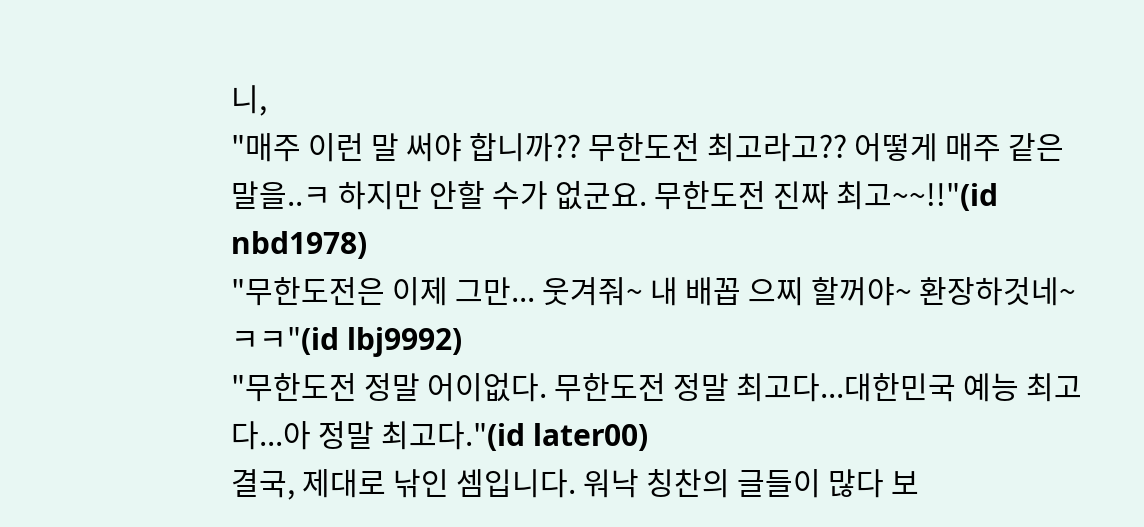니,
"매주 이런 말 써야 합니까?? 무한도전 최고라고?? 어떻게 매주 같은 말을..ㅋ 하지만 안할 수가 없군요. 무한도전 진짜 최고~~!!"(id nbd1978)
"무한도전은 이제 그만... 웃겨줘~ 내 배꼽 으찌 할꺼야~ 환장하것네~ㅋㅋ"(id lbj9992)
"무한도전 정말 어이없다. 무한도전 정말 최고다...대한민국 예능 최고다...아 정말 최고다."(id later00)
결국, 제대로 낚인 셈입니다. 워낙 칭찬의 글들이 많다 보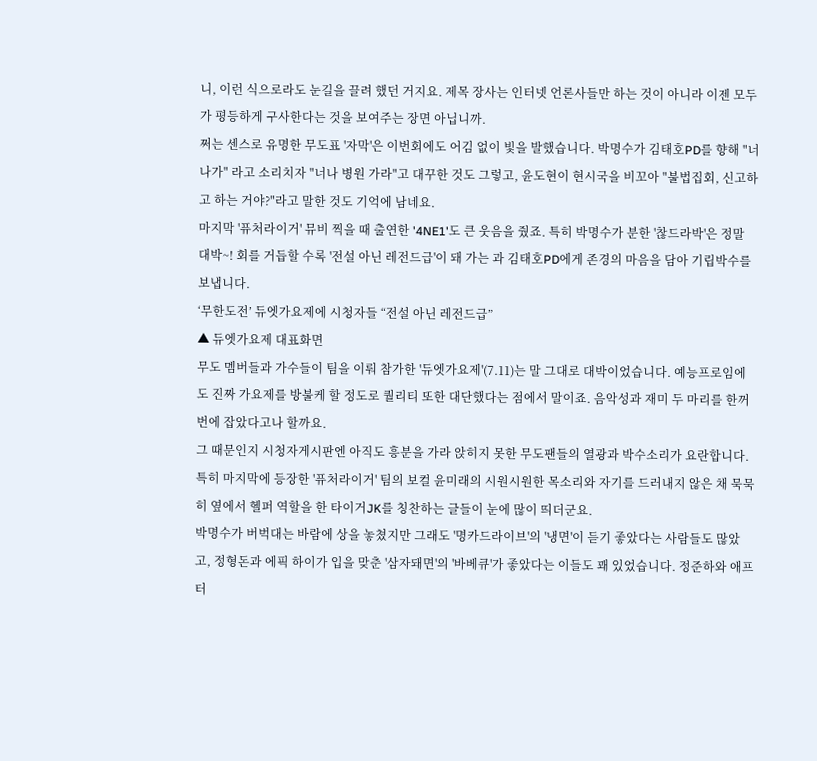니, 이런 식으로라도 눈길을 끌려 했던 거지요. 제목 장사는 인터넷 언론사들만 하는 것이 아니라 이젠 모두가 평등하게 구사한다는 것을 보여주는 장면 아닙니까.
쩌는 센스로 유명한 무도표 '자막'은 이번회에도 어김 없이 빛을 발했습니다. 박명수가 김태호PD를 향해 "너 나가" 라고 소리치자 "너나 병원 가라"고 대꾸한 것도 그렇고, 윤도현이 현시국을 비꼬아 "불법집회, 신고하고 하는 거야?"라고 말한 것도 기억에 남네요.
마지막 '퓨처라이거' 뮤비 찍을 때 출연한 '4NE1'도 큰 웃음을 줬죠. 특히 박명수가 분한 '찮드라박'은 정말 대박~! 회를 거듭할 수록 '전설 아닌 레전드급'이 돼 가는 과 김태호PD에게 존경의 마음을 담아 기립박수를 보냅니다.
‘무한도전’ 듀엣가요제에 시청자들 “전설 아닌 레전드급”
▲ 듀엣가요제 대표화면
무도 멤버들과 가수들이 팀을 이뤄 참가한 '듀엣가요제'(7.11)는 말 그대로 대박이었습니다. 예능프로임에도 진짜 가요제를 방불케 할 정도로 퀄리티 또한 대단했다는 점에서 말이죠. 음악성과 재미 두 마리를 한꺼번에 잡았다고나 할까요.
그 때문인지 시청자게시판엔 아직도 흥분을 가라 앉히지 못한 무도팬들의 열광과 박수소리가 요란합니다. 특히 마지막에 등장한 '퓨처라이거' 팀의 보컬 윤미래의 시원시원한 목소리와 자기를 드러내지 않은 채 묵묵히 옆에서 헬퍼 역할을 한 타이거JK를 칭찬하는 글들이 눈에 많이 띄더군요.
박명수가 버벅대는 바람에 상을 놓쳤지만 그래도 '명카드라이브'의 '냉면'이 듣기 좋았다는 사람들도 많았고, 정형돈과 에픽 하이가 입을 맞춘 '삼자돼면'의 '바베큐'가 좋았다는 이들도 꽤 있었습니다. 정준하와 애프터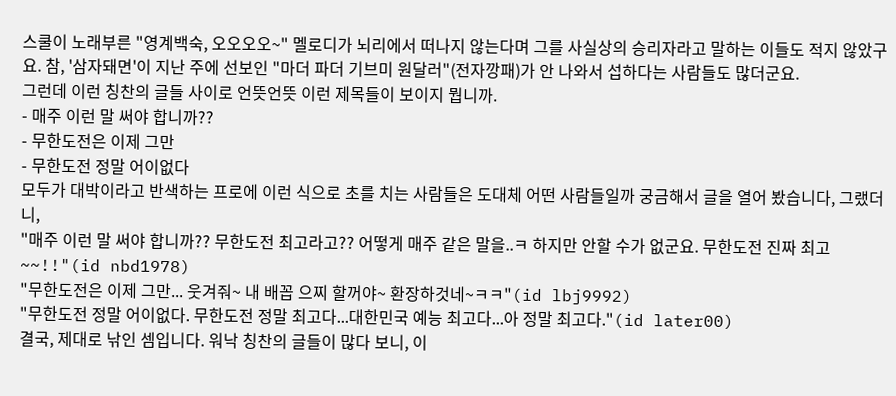스쿨이 노래부른 "영계백숙, 오오오오~" 멜로디가 뇌리에서 떠나지 않는다며 그를 사실상의 승리자라고 말하는 이들도 적지 않았구요. 참, '삼자돼면'이 지난 주에 선보인 "마더 파더 기브미 원달러"(전자깡패)가 안 나와서 섭하다는 사람들도 많더군요.
그런데 이런 칭찬의 글들 사이로 언뜻언뜻 이런 제목들이 보이지 뭡니까.
- 매주 이런 말 써야 합니까??
- 무한도전은 이제 그만
- 무한도전 정말 어이없다
모두가 대박이라고 반색하는 프로에 이런 식으로 초를 치는 사람들은 도대체 어떤 사람들일까 궁금해서 글을 열어 봤습니다, 그랬더니,
"매주 이런 말 써야 합니까?? 무한도전 최고라고?? 어떻게 매주 같은 말을..ㅋ 하지만 안할 수가 없군요. 무한도전 진짜 최고~~!!"(id nbd1978)
"무한도전은 이제 그만... 웃겨줘~ 내 배꼽 으찌 할꺼야~ 환장하것네~ㅋㅋ"(id lbj9992)
"무한도전 정말 어이없다. 무한도전 정말 최고다...대한민국 예능 최고다...아 정말 최고다."(id later00)
결국, 제대로 낚인 셈입니다. 워낙 칭찬의 글들이 많다 보니, 이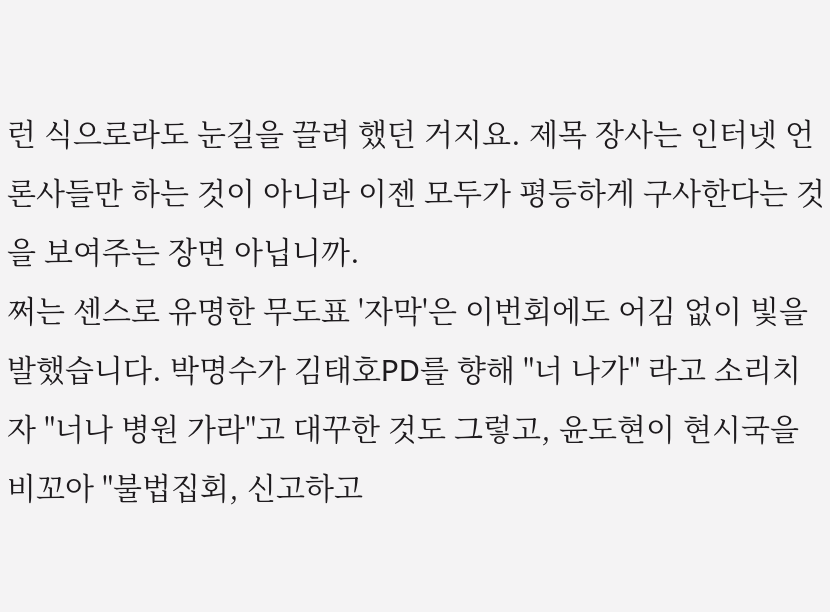런 식으로라도 눈길을 끌려 했던 거지요. 제목 장사는 인터넷 언론사들만 하는 것이 아니라 이젠 모두가 평등하게 구사한다는 것을 보여주는 장면 아닙니까.
쩌는 센스로 유명한 무도표 '자막'은 이번회에도 어김 없이 빛을 발했습니다. 박명수가 김태호PD를 향해 "너 나가" 라고 소리치자 "너나 병원 가라"고 대꾸한 것도 그렇고, 윤도현이 현시국을 비꼬아 "불법집회, 신고하고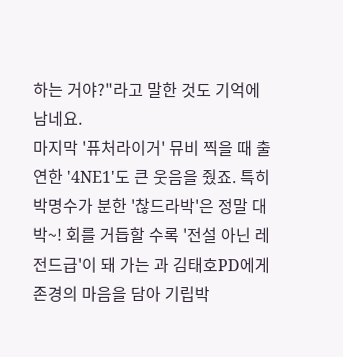하는 거야?"라고 말한 것도 기억에 남네요.
마지막 '퓨처라이거' 뮤비 찍을 때 출연한 '4NE1'도 큰 웃음을 줬죠. 특히 박명수가 분한 '찮드라박'은 정말 대박~! 회를 거듭할 수록 '전설 아닌 레전드급'이 돼 가는 과 김태호PD에게 존경의 마음을 담아 기립박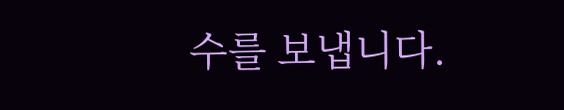수를 보냅니다.